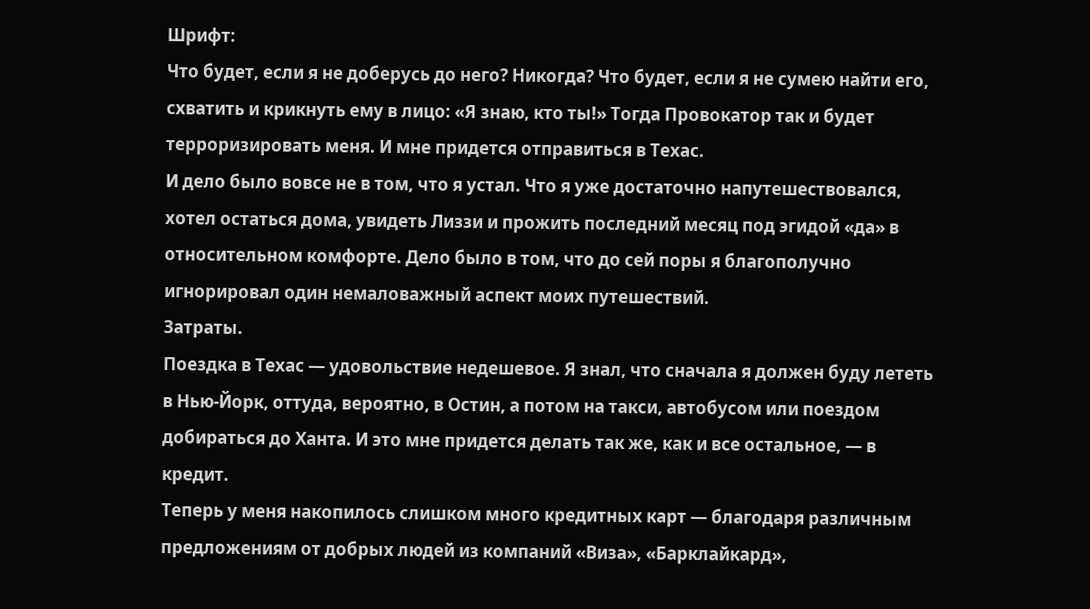Шрифт:
Что будет, если я не доберусь до него? Никогда? Что будет, если я не сумею найти его, схватить и крикнуть ему в лицо: «Я знаю, кто ты!» Тогда Провокатор так и будет терроризировать меня. И мне придется отправиться в Техас.
И дело было вовсе не в том, что я устал. Что я уже достаточно напутешествовался, хотел остаться дома, увидеть Лиззи и прожить последний месяц под эгидой «да» в относительном комфорте. Дело было в том, что до сей поры я благополучно игнорировал один немаловажный аспект моих путешествий.
Затраты.
Поездка в Техас — удовольствие недешевое. Я знал, что сначала я должен буду лететь в Нью-Йорк, оттуда, вероятно, в Остин, а потом на такси, автобусом или поездом добираться до Ханта. И это мне придется делать так же, как и все остальное, — в кредит.
Теперь у меня накопилось слишком много кредитных карт — благодаря различным предложениям от добрых людей из компаний «Виза», «Барклайкард»,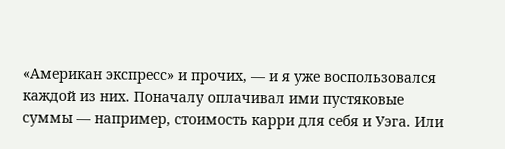«Американ экспресс» и прочих, — и я уже воспользовался каждой из них. Поначалу оплачивал ими пустяковые суммы — например, стоимость карри для себя и Уэга. Или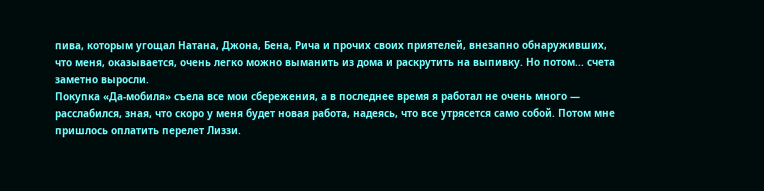пива, которым угощал Натана, Джона, Бена, Рича и прочих своих приятелей, внезапно обнаруживших, что меня, оказывается, очень легко можно выманить из дома и раскрутить на выпивку. Но потом... счета заметно выросли.
Покупка «Да-мобиля» съела все мои сбережения, а в последнее время я работал не очень много — расслабился, зная, что скоро у меня будет новая работа, надеясь, что все утрясется само собой. Потом мне пришлось оплатить перелет Лиззи.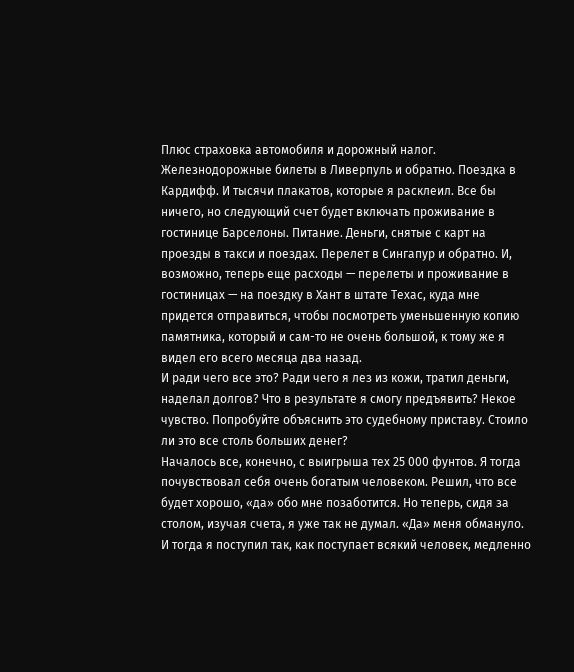Плюс страховка автомобиля и дорожный налог. Железнодорожные билеты в Ливерпуль и обратно. Поездка в Кардифф. И тысячи плакатов, которые я расклеил. Все бы ничего, но следующий счет будет включать проживание в гостинице Барселоны. Питание. Деньги, снятые с карт на проезды в такси и поездах. Перелет в Сингапур и обратно. И, возможно, теперь еще расходы — перелеты и проживание в гостиницах — на поездку в Хант в штате Техас, куда мне придется отправиться, чтобы посмотреть уменьшенную копию памятника, который и сам-то не очень большой, к тому же я видел его всего месяца два назад.
И ради чего все это? Ради чего я лез из кожи, тратил деньги, наделал долгов? Что в результате я смогу предъявить? Некое чувство. Попробуйте объяснить это судебному приставу. Стоило ли это все столь больших денег?
Началось все, конечно, с выигрыша тех 25 000 фунтов. Я тогда почувствовал себя очень богатым человеком. Решил, что все будет хорошо, «да» обо мне позаботится. Но теперь, сидя за столом, изучая счета, я уже так не думал. «Да» меня обмануло.
И тогда я поступил так, как поступает всякий человек, медленно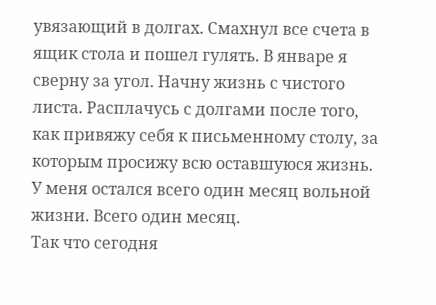увязающий в долгах. Смахнул все счета в ящик стола и пошел гулять. В январе я сверну за угол. Начну жизнь с чистого листа. Расплачусь с долгами после того, как привяжу себя к письменному столу, за которым просижу всю оставшуюся жизнь. У меня остался всего один месяц вольной жизни. Всего один месяц.
Так что сегодня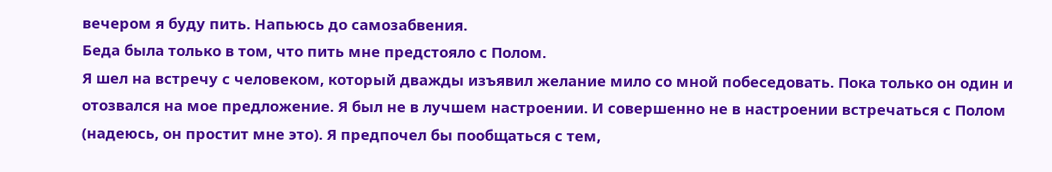вечером я буду пить. Напьюсь до самозабвения.
Беда была только в том, что пить мне предстояло с Полом.
Я шел на встречу с человеком, который дважды изъявил желание мило со мной побеседовать. Пока только он один и отозвался на мое предложение. Я был не в лучшем настроении. И совершенно не в настроении встречаться с Полом (надеюсь, он простит мне это). Я предпочел бы пообщаться с тем,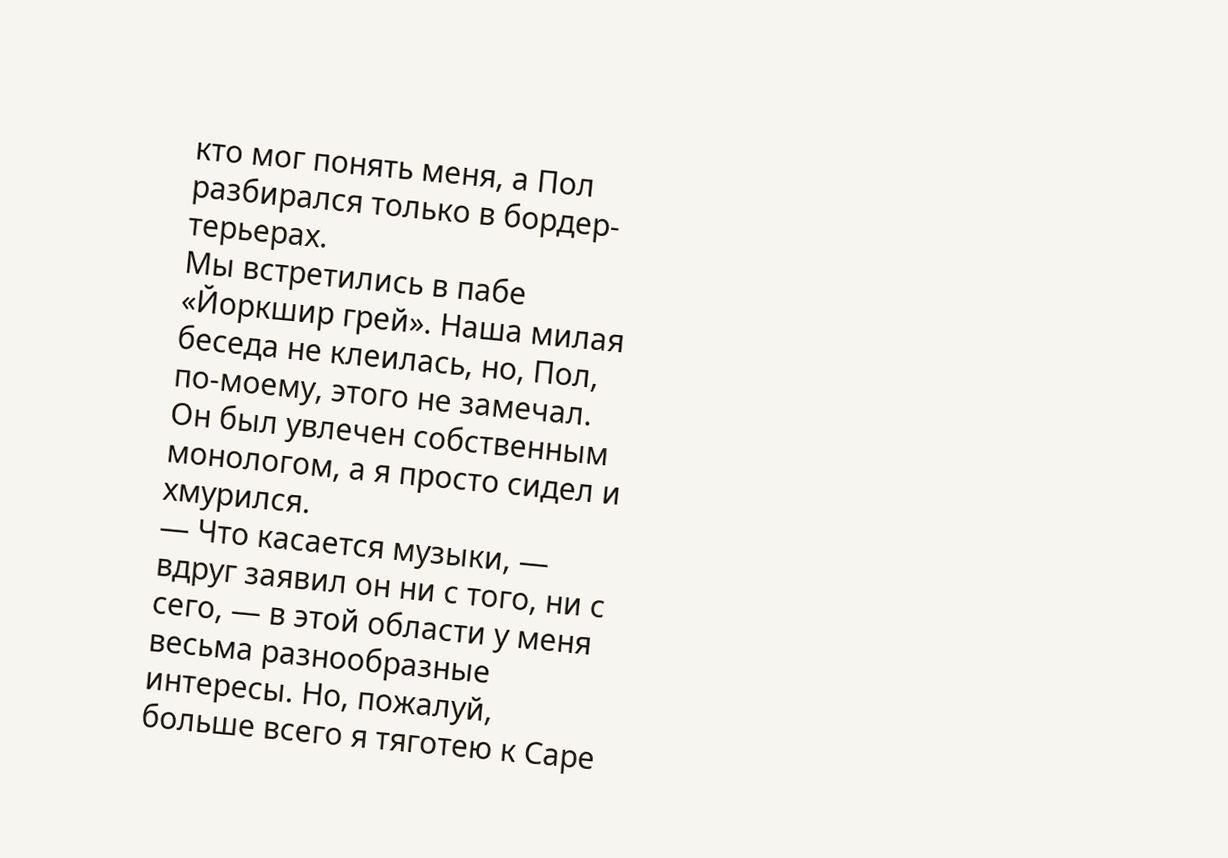кто мог понять меня, а Пол разбирался только в бордер-терьерах.
Мы встретились в пабе «Йоркшир грей». Наша милая беседа не клеилась, но, Пол, по-моему, этого не замечал. Он был увлечен собственным монологом, а я просто сидел и хмурился.
— Что касается музыки, — вдруг заявил он ни с того, ни с сего, — в этой области у меня весьма разнообразные интересы. Но, пожалуй, больше всего я тяготею к Саре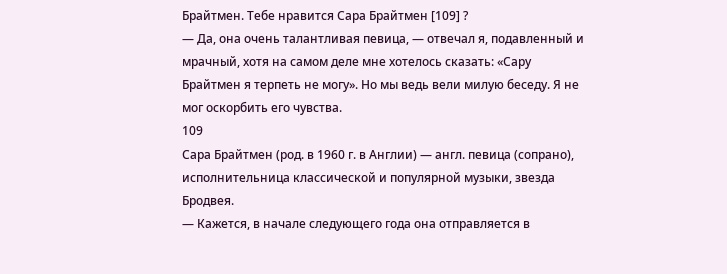Брайтмен. Тебе нравится Сара Брайтмен [109] ?
— Да, она очень талантливая певица, — отвечал я, подавленный и мрачный, хотя на самом деле мне хотелось сказать: «Сару Брайтмен я терпеть не могу». Но мы ведь вели милую беседу. Я не мог оскорбить его чувства.
109
Сара Брайтмен (род. в 1960 г. в Англии) — англ. певица (сопрано), исполнительница классической и популярной музыки, звезда Бродвея.
— Кажется, в начале следующего года она отправляется в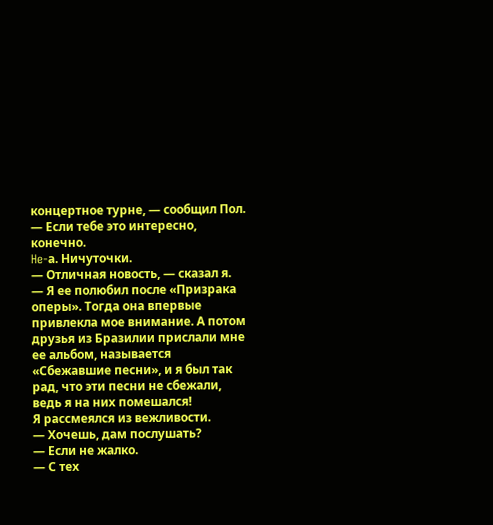концертное турне, — сообщил Пол. — Если тебе это интересно, конечно.
He-а. Ничуточки.
— Отличная новость, — сказал я.
— Я ее полюбил после «Призрака оперы». Тогда она впервые привлекла мое внимание. А потом друзья из Бразилии прислали мне ее альбом, называется «Сбежавшие песни», и я был так рад, что эти песни не сбежали, ведь я на них помешался!
Я рассмеялся из вежливости.
— Хочешь, дам послушать?
— Если не жалко.
— С тех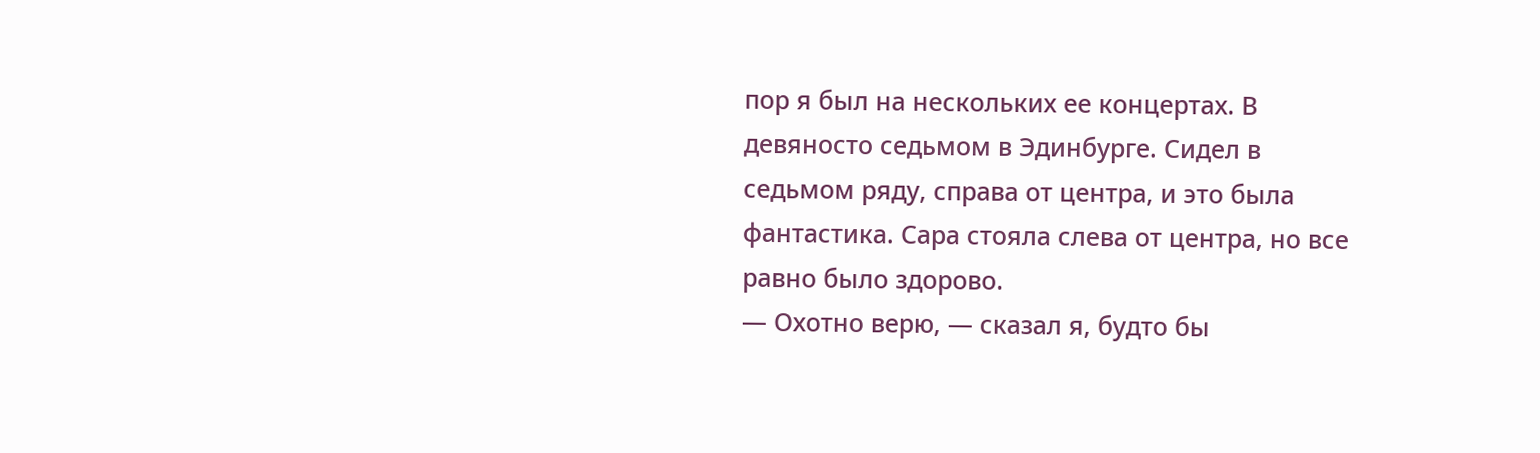пор я был на нескольких ее концертах. В девяносто седьмом в Эдинбурге. Сидел в седьмом ряду, справа от центра, и это была фантастика. Сара стояла слева от центра, но все равно было здорово.
— Охотно верю, — сказал я, будто бы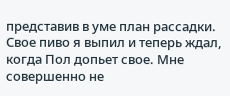представив в уме план рассадки. Свое пиво я выпил и теперь ждал, когда Пол допьет свое. Мне совершенно не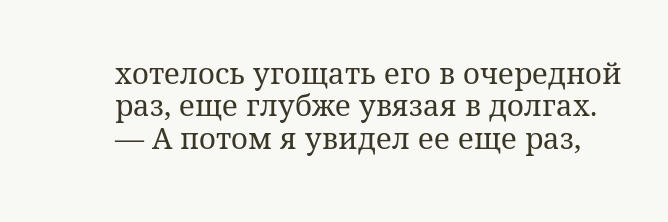хотелось угощать его в очередной раз, еще глубже увязая в долгах.
— А потом я увидел ее еще раз,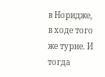в Норидже, в ходе того же турне. И тогда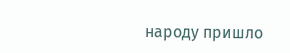народу пришло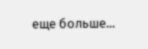еще больше...